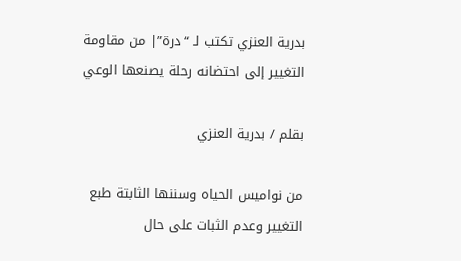بدرية العنزي تكتب لـ “درة”| من مقاومة التغيير إلى احتضانه رحلة يصنعها الوعي

بقلم / بدرية العنزي

من نواميس الحياه وسننها الثابتة طبع التغيير وعدم الثبات على حال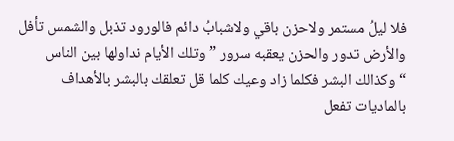فلا ليلُ مستمر ولاحزن باقي ولاشبابُ دائم فالورود تذبل والشمس تأفل والأرض تدور والحزن يعقبه سرور ” وتلك الأيام نداولها بين الناس “وكذالك البشر فكلما زاد وعيك كلما قل تعلقك بالبشر بالأهداف بالماديات تفعل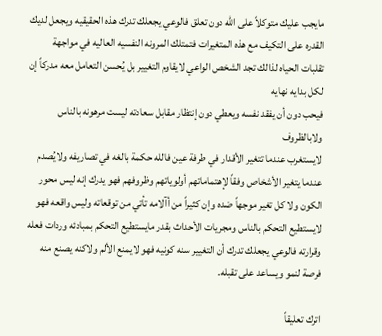مايجب عليك متوكلاً على الله دون تعلق فالوعي يجعلك تدرك هذه الحقيقيه ويجعل لديك القدره على التكيف مع هذه المتغيرات فتمتلك المرونه النفسيه العاليه في مواجهة تقلبات الحياه لذالك تجد الشخص الواعي لايقاوم التغيير بل يُحسن التعامل معه مدركاً إن لكل بدايه نهايه
فيحب دون أن يفقد نفسه ويعطي دون إنتظار مقابل سعادته ليست مرهونه بالناس ولابالظروف
لايستغرب عندما تتغير الأقدار في طرفة عين فالله حكمة بالغه في تصاريفه ولايُصدم عندما يتغير الأشخاص وفقاً لإهتماماتهم أولوياتهم وظروفهم فهو يدرك إنه ليس محور الكون ولا كل تغير موجهاً ضده وإن كثيراً من أآلامه تأتي من توقعاته وليس واقعه فهو لايستطيع التحكم بالناس ومجريات الأحداث بقدر مايستطيع التحكم بمبادئه وردات فعله وقرارته فالوعي يجعلك تدرك أن التغيير سنه كونيه فهو لايمنع الألم ولاكنه يصنع منه فرصة لنمو ويساعد على تقبله.

اترك تعليقاً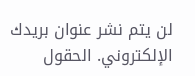لن يتم نشر عنوان بريدك الإلكتروني. الحقول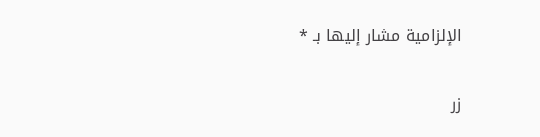الإلزامية مشار إليها بـ *

زر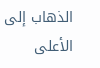الذهاب إلى الأعلى